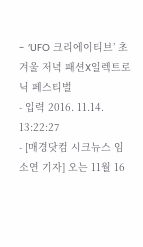- ‘UFO 크리에이티브’ 초겨울 저녁 패션X일렉트로닉 페스티벌
- 입력 2016. 11.14. 13:22:27
- [매경닷컴 시크뉴스 임소연 기자] 오는 11월 16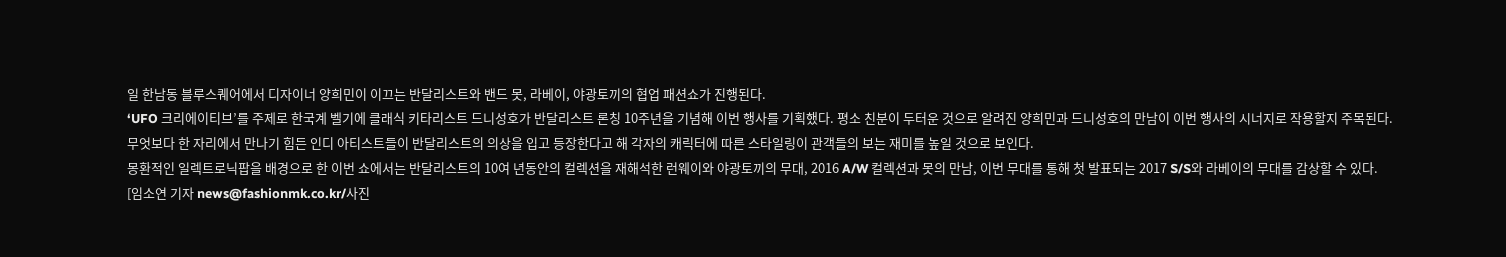일 한남동 블루스퀘어에서 디자이너 양희민이 이끄는 반달리스트와 밴드 못, 라베이, 야광토끼의 협업 패션쇼가 진행된다.
‘UFO 크리에이티브’를 주제로 한국계 벨기에 클래식 키타리스트 드니성호가 반달리스트 론칭 10주년을 기념해 이번 행사를 기획했다. 평소 친분이 두터운 것으로 알려진 양희민과 드니성호의 만남이 이번 행사의 시너지로 작용할지 주목된다.
무엇보다 한 자리에서 만나기 힘든 인디 아티스트들이 반달리스트의 의상을 입고 등장한다고 해 각자의 캐릭터에 따른 스타일링이 관객들의 보는 재미를 높일 것으로 보인다.
몽환적인 일렉트로닉팝을 배경으로 한 이번 쇼에서는 반달리스트의 10여 년동안의 컬렉션을 재해석한 런웨이와 야광토끼의 무대, 2016 A/W 컬렉션과 못의 만남, 이번 무대를 통해 첫 발표되는 2017 S/S와 라베이의 무대를 감상할 수 있다.
[임소연 기자 news@fashionmk.co.kr/사진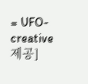= UFO-creative 제공]